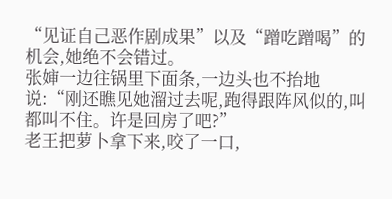“见证自己恶作剧成果”以及“蹭吃蹭喝”的机会,她绝不会错过。
张婶一边往锅里下面条,一边头也不抬地说:“刚还瞧见她溜过去呢,跑得跟阵风似的,叫都叫不住。许是回房了吧?”
老王把萝卜拿下来,咬了一口,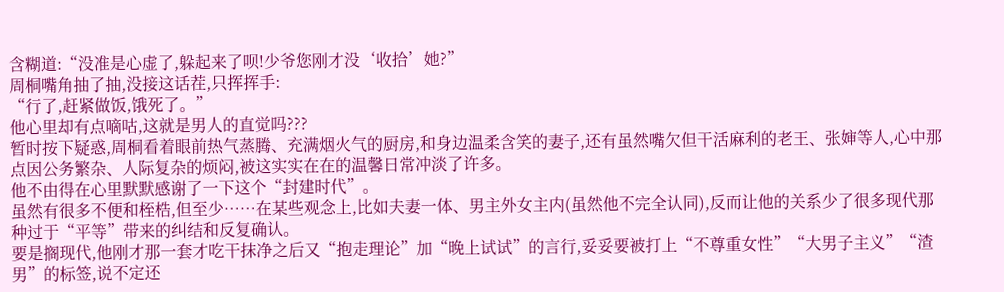含糊道:“没准是心虚了,躲起来了呗!少爷您刚才没‘收拾’她?”
周桐嘴角抽了抽,没接这话茬,只挥挥手:
“行了,赶紧做饭,饿死了。”
他心里却有点嘀咕,这就是男人的直觉吗???
暂时按下疑惑,周桐看着眼前热气蒸腾、充满烟火气的厨房,和身边温柔含笑的妻子,还有虽然嘴欠但干活麻利的老王、张婶等人,心中那点因公务繁杂、人际复杂的烦闷,被这实实在在的温馨日常冲淡了许多。
他不由得在心里默默感谢了一下这个“封建时代”。
虽然有很多不便和桎梏,但至少……在某些观念上,比如夫妻一体、男主外女主内(虽然他不完全认同),反而让他的关系少了很多现代那种过于“平等”带来的纠结和反复确认。
要是搁现代,他刚才那一套才吃干抹净之后又“抱走理论”加“晚上试试”的言行,妥妥要被打上“不尊重女性”“大男子主义”“渣男”的标签,说不定还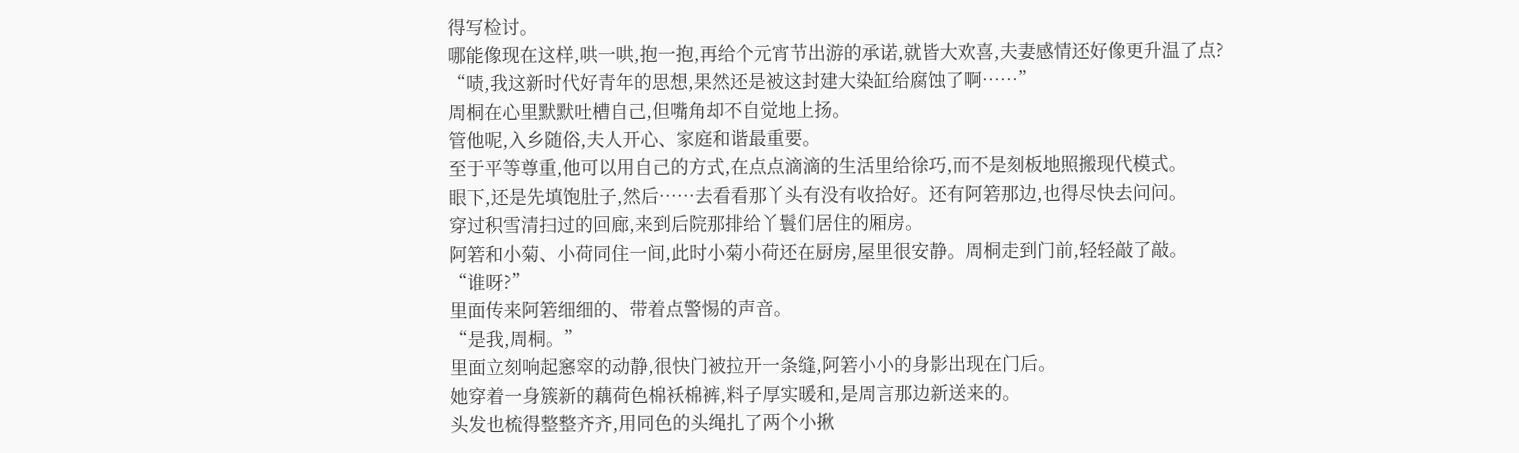得写检讨。
哪能像现在这样,哄一哄,抱一抱,再给个元宵节出游的承诺,就皆大欢喜,夫妻感情还好像更升温了点?
“啧,我这新时代好青年的思想,果然还是被这封建大染缸给腐蚀了啊……”
周桐在心里默默吐槽自己,但嘴角却不自觉地上扬。
管他呢,入乡随俗,夫人开心、家庭和谐最重要。
至于平等尊重,他可以用自己的方式,在点点滴滴的生活里给徐巧,而不是刻板地照搬现代模式。
眼下,还是先填饱肚子,然后……去看看那丫头有没有收拾好。还有阿箬那边,也得尽快去问问。
穿过积雪清扫过的回廊,来到后院那排给丫鬟们居住的厢房。
阿箬和小菊、小荷同住一间,此时小菊小荷还在厨房,屋里很安静。周桐走到门前,轻轻敲了敲。
“谁呀?”
里面传来阿箬细细的、带着点警惕的声音。
“是我,周桐。”
里面立刻响起窸窣的动静,很快门被拉开一条缝,阿箬小小的身影出现在门后。
她穿着一身簇新的藕荷色棉袄棉裤,料子厚实暖和,是周言那边新送来的。
头发也梳得整整齐齐,用同色的头绳扎了两个小揪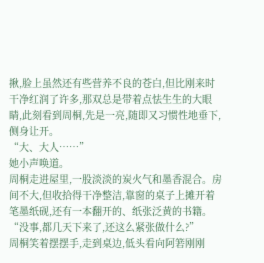揪,脸上虽然还有些营养不良的苍白,但比刚来时干净红润了许多,那双总是带着点怯生生的大眼睛,此刻看到周桐,先是一亮,随即又习惯性地垂下,侧身让开。
“大、大人……”
她小声唤道。
周桐走进屋里,一股淡淡的炭火气和墨香混合。房间不大,但收拾得干净整洁,靠窗的桌子上摊开着笔墨纸砚,还有一本翻开的、纸张泛黄的书籍。
“没事,都几天下来了,还这么紧张做什么?”
周桐笑着摆摆手,走到桌边,低头看向阿箬刚刚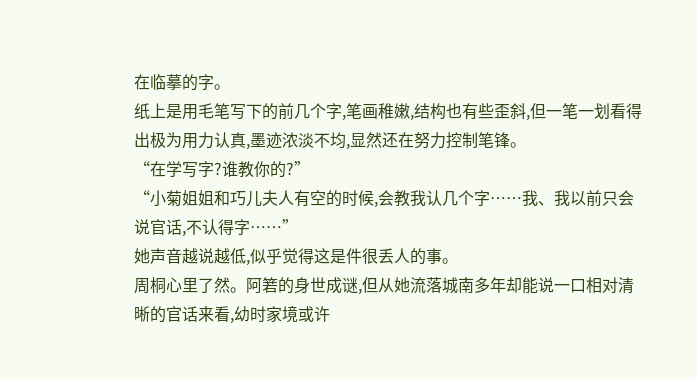在临摹的字。
纸上是用毛笔写下的前几个字,笔画稚嫩,结构也有些歪斜,但一笔一划看得出极为用力认真,墨迹浓淡不均,显然还在努力控制笔锋。
“在学写字?谁教你的?”
“小菊姐姐和巧儿夫人有空的时候,会教我认几个字……我、我以前只会说官话,不认得字……”
她声音越说越低,似乎觉得这是件很丢人的事。
周桐心里了然。阿箬的身世成谜,但从她流落城南多年却能说一口相对清晰的官话来看,幼时家境或许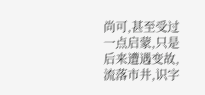尚可,甚至受过一点启蒙,只是后来遭遇变故,流落市井,识字